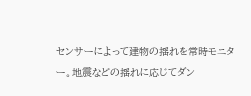センサーによって建物の揺れを常時モニター。地震などの揺れに応じてダン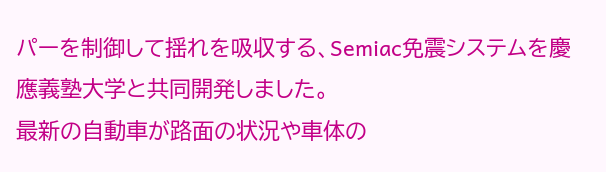パーを制御して揺れを吸収する、Semiac免震システムを慶應義塾大学と共同開発しました。
最新の自動車が路面の状況や車体の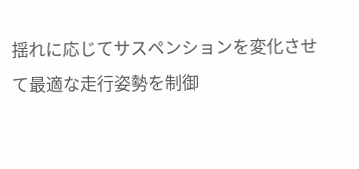揺れに応じてサスペンションを変化させて最適な走行姿勢を制御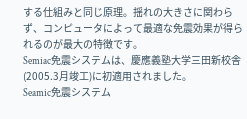する仕組みと同じ原理。揺れの大きさに関わらず、コンピュータによって最適な免震効果が得られるのが最大の特徴です。
Semiac免震システムは、慶應義塾大学三田新校舎(2005.3月竣工)に初適用されました。
Seamic免震システム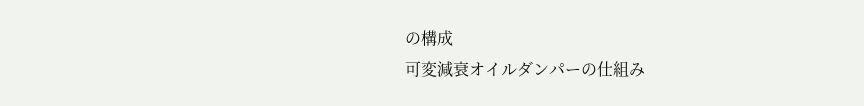の構成
可変減衰オイルダンパーの仕組み